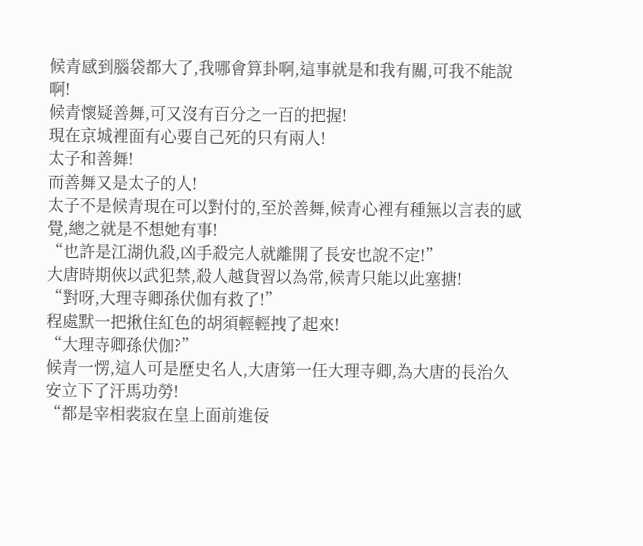候青感到腦袋都大了,我哪會算卦啊,這事就是和我有關,可我不能說啊!
候青懷疑善舞,可又沒有百分之一百的把握!
現在京城裡面有心要自己死的只有兩人!
太子和善舞!
而善舞又是太子的人!
太子不是候青現在可以對付的,至於善舞,候青心裡有種無以言表的感覺,總之就是不想她有事!
“也許是江湖仇殺,凶手殺完人就離開了長安也說不定!”
大唐時期俠以武犯禁,殺人越貨習以為常,候青只能以此塞搪!
“對呀,大理寺卿孫伏伽有救了!”
程處默一把揪住紅色的胡須輕輕拽了起來!
“大理寺卿孫伏伽?”
候青一愣,這人可是歷史名人,大唐第一任大理寺卿,為大唐的長治久安立下了汗馬功勞!
“都是宰相裴寂在皇上面前進佞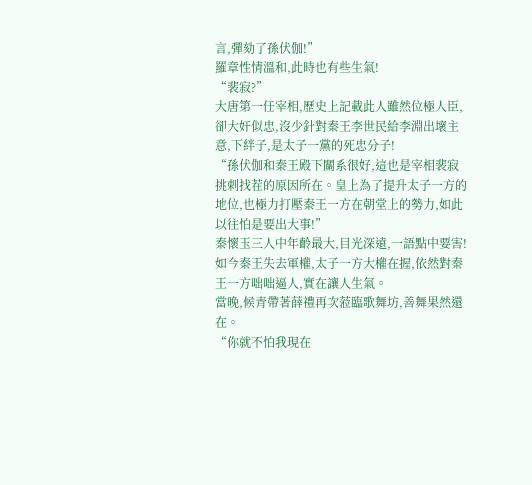言,彈劾了孫伏伽!”
羅章性情溫和,此時也有些生氣!
“裴寂?”
大唐第一任宰相,歷史上記載此人雖然位極人臣,卻大奸似忠,沒少針對秦王李世民給李淵出壞主意,下絆子,是太子一黨的死忠分子!
“孫伏伽和秦王殿下關系很好,這也是宰相裴寂挑刺找茬的原因所在。皇上為了提升太子一方的地位,也極力打壓秦王一方在朝堂上的勢力,如此以往怕是要出大事!”
秦懷玉三人中年齡最大,目光深遠,一語點中要害!
如今秦王失去軍權,太子一方大權在握,依然對秦王一方咄咄逼人,實在讓人生氣。
當晚,候青帶著薛禮再次蒞臨歌舞坊,善舞果然還在。
“你就不怕我現在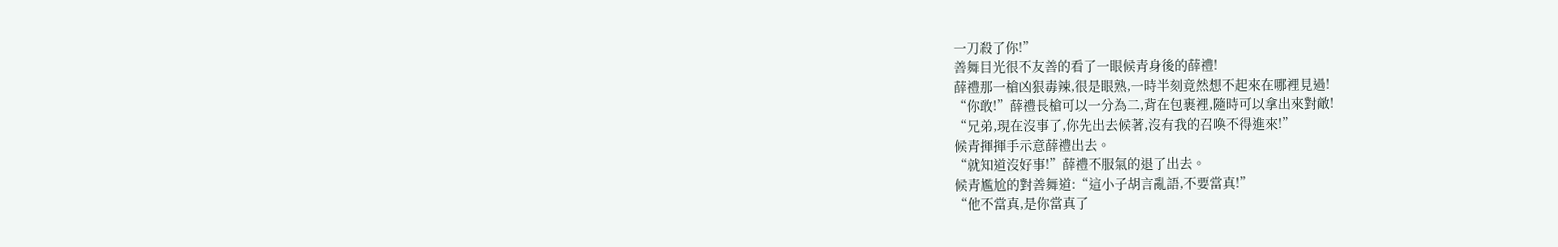一刀殺了你!”
善舞目光很不友善的看了一眼候青身後的薛禮!
薛禮那一槍凶狠毒辣,很是眼熟,一時半刻竟然想不起來在哪裡見過!
“你敢!”薛禮長槍可以一分為二,背在包裹裡,隨時可以拿出來對敵!
“兄弟,現在沒事了,你先出去候著,沒有我的召喚不得進來!”
候青揮揮手示意薛禮出去。
“就知道沒好事!”薛禮不服氣的退了出去。
候青尷尬的對善舞道:“這小子胡言亂語,不要當真!”
“他不當真,是你當真了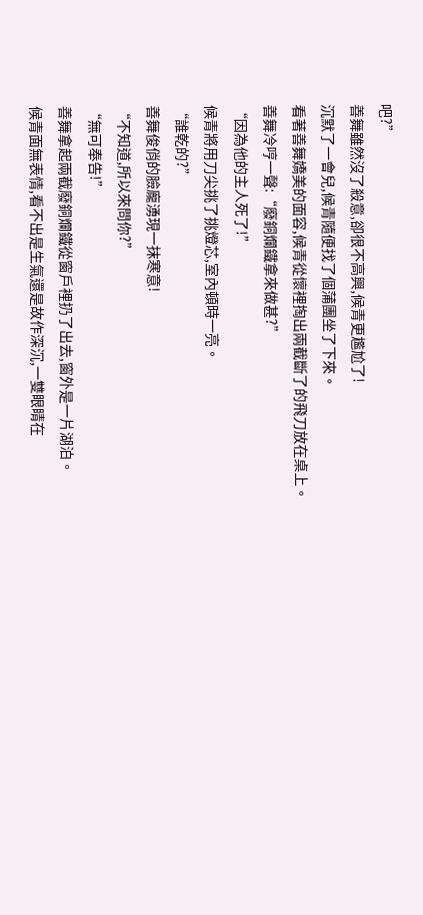吧?”
善舞雖然沒了殺意,卻很不高興,候青更尷尬了!
沉默了一會兒,候青隨便找了個蒲團坐了下來。
看著善舞嬌美的面容,候青從懷裡掏出兩截斷了的飛刀放在桌上。
善舞冷哼一聲:“廢銅爛鐵拿來做甚?”
“因為他的主人死了!”
候青將用刀尖挑了挑燈芯,室內頓時一亮。
“誰乾的?”
善舞俊俏的臉龐湧現一抹寒意!
“不知道,所以來問你?”
“無可奉告!”
善舞拿起兩截廢銅爛鐵從窗戶裡扔了出去,窗外是一片湖泊。
候青面無表情,看不出是生氣還是故作深沉,一雙眼睛在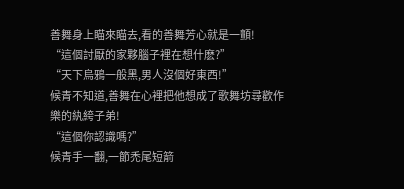善舞身上瞄來瞄去,看的善舞芳心就是一顫!
“這個討厭的家夥腦子裡在想什麽?”
“天下烏鴉一般黑,男人沒個好東西!”
候青不知道,善舞在心裡把他想成了歌舞坊尋歡作樂的紈絝子弟!
“這個你認識嗎?”
候青手一翻,一節禿尾短箭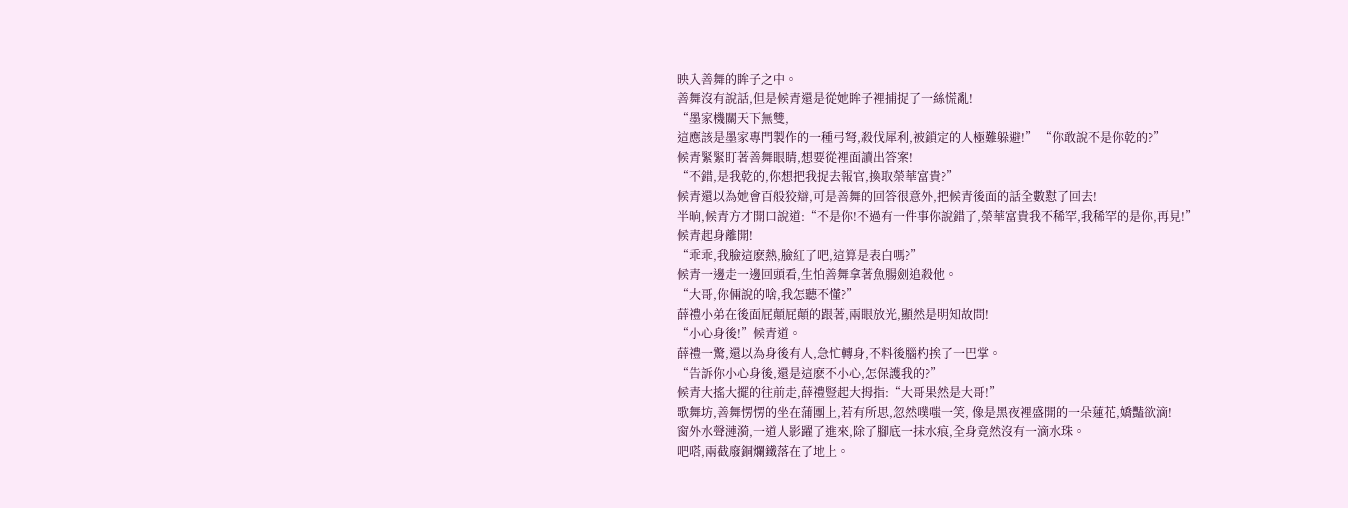映入善舞的眸子之中。
善舞沒有說話,但是候青還是從她眸子裡捕捉了一絲慌亂!
“墨家機關天下無雙,
這應該是墨家專門製作的一種弓弩,殺伐犀利,被鎖定的人極難躲避!” “你敢說不是你乾的?”
候青緊緊盯著善舞眼睛,想要從裡面讀出答案!
“不錯,是我乾的,你想把我捉去報官,換取榮華富貴?”
候青還以為她會百般狡辯,可是善舞的回答很意外,把候青後面的話全數懟了回去!
半晌,候青方才開口說道:“不是你!不過有一件事你說錯了,榮華富貴我不稀罕,我稀罕的是你,再見!”
候青起身離開!
“乖乖,我臉這麽熱,臉紅了吧,這算是表白嗎?”
候青一邊走一邊回頭看,生怕善舞拿著魚腸劍追殺他。
“大哥,你倆說的啥,我怎聽不懂?”
薛禮小弟在後面屁顛屁顛的跟著,兩眼放光,顯然是明知故問!
“小心身後!”候青道。
薛禮一驚,還以為身後有人,急忙轉身,不料後腦杓挨了一巴掌。
“告訴你小心身後,還是這麽不小心,怎保護我的?”
候青大搖大擺的往前走,薛禮豎起大拇指:“大哥果然是大哥!”
歌舞坊,善舞愣愣的坐在蒲團上,若有所思,忽然噗嗤一笑, 像是黑夜裡盛開的一朵蓮花,嬌豔欲滴!
窗外水聲漣漪,一道人影躍了進來,除了腳底一抹水痕,全身竟然沒有一滴水珠。
吧嗒,兩截廢銅爛鐵落在了地上。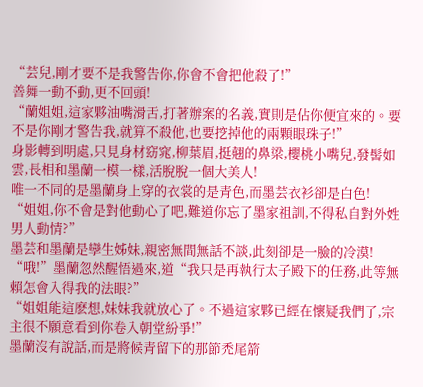“芸兒,剛才要不是我警告你,你會不會把他殺了!”
善舞一動不動,更不回頭!
“蘭姐姐,這家夥油嘴滑舌,打著辦案的名義,實則是佔你便宜來的。要不是你剛才警告我,就算不殺他,也要挖掉他的兩顆眼珠子!”
身影轉到明處,只見身材窈窕,柳葉眉,挺翹的鼻梁,櫻桃小嘴兒,發髻如雲,長相和墨蘭一模一樣,活脫脫一個大美人!
唯一不同的是墨蘭身上穿的衣裳的是青色,而墨芸衣衫卻是白色!
“姐姐,你不會是對他動心了吧,難道你忘了墨家祖訓,不得私自對外姓男人動情?”
墨芸和墨蘭是孿生姊妹,親密無間無話不談,此刻卻是一臉的冷漠!
“哦!”墨蘭忽然醒悟過來,道“我只是再執行太子殿下的任務,此等無賴怎會入得我的法眼?”
“姐姐能這麽想,妹妹我就放心了。不過這家夥已經在懷疑我們了,宗主很不願意看到你卷入朝堂紛爭!”
墨蘭沒有說話,而是將候青留下的那節禿尾箭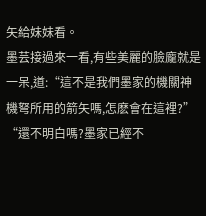矢給妹妹看。
墨芸接過來一看,有些美麗的臉龐就是一呆,道:“這不是我們墨家的機關神機弩所用的箭矢嗎,怎麽會在這裡?”
“還不明白嗎?墨家已經不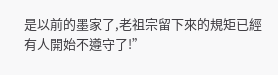是以前的墨家了,老祖宗留下來的規矩已經有人開始不遵守了!”